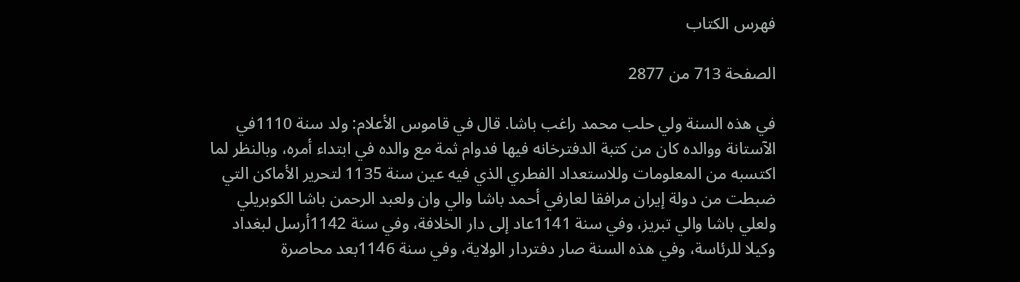فهرس الكتاب

الصفحة 713 من 2877

في هذه السنة ولي حلب محمد راغب باشا. قال في قاموس الأعلام: ولد سنة 1110في الآستانة ووالده كان من كتبة الدفترخانه فيها فدوام ثمة مع والده في ابتداء أمره، وبالنظر لما اكتسبه من المعلومات وللاستعداد الفطري الذي فيه عين سنة 1135 لتحرير الأماكن التي ضبطت من دولة إيران مرافقا لعارفي أحمد باشا والي وان ولعبد الرحمن باشا الكوبريلي ولعلي باشا والي تبريز، وفي سنة 1141عاد إلى دار الخلافة، وفي سنة 1142أرسل لبغداد وكيلا للرئاسة، وفي هذه السنة صار دفتردار الولاية، وفي سنة 1146بعد محاصرة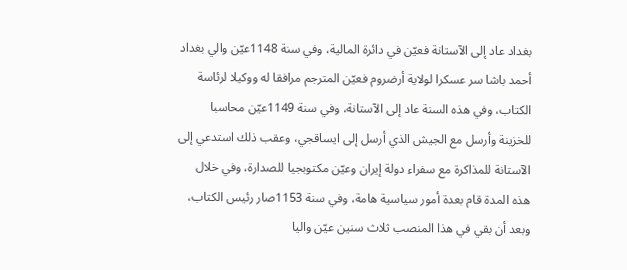بغداد عاد إلى الآستانة فعيّن في دائرة المالية، وفي سنة 1148عيّن والي بغداد أحمد باشا سر عسكرا لولاية أرضروم فعيّن المترجم مرافقا له ووكيلا لرئاسة الكتاب، وفي هذه السنة عاد إلى الآستانة، وفي سنة 1149عيّن محاسبا للخزينة وأرسل مع الجيش الذي أرسل إلى ايساقجي، وعقب ذلك استدعي إلى الآستانة للمذاكرة مع سفراء دولة إيران وعيّن مكتوبجيا للصدارة، وفي خلال هذه المدة قام بعدة أمور سياسية هامة، وفي سنة 1153صار رئيس الكتاب، وبعد أن بقي في هذا المنصب ثلاث سنين عيّن واليا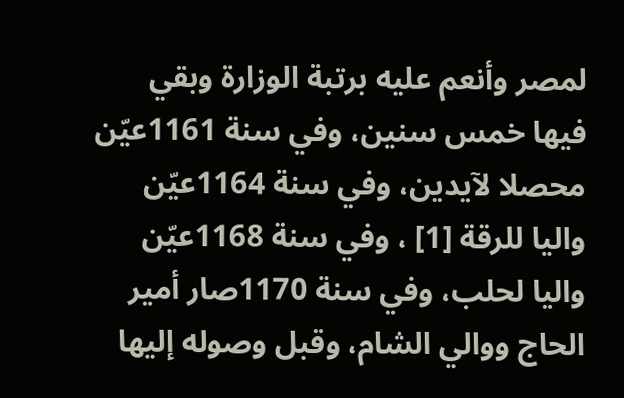لمصر وأنعم عليه برتبة الوزارة وبقي فيها خمس سنين، وفي سنة 1161عيّن محصلا لآيدين، وفي سنة 1164عيّن واليا للرقة [1] ، وفي سنة 1168عيّن واليا لحلب، وفي سنة 1170صار أمير الحاج ووالي الشام، وقبل وصوله إليها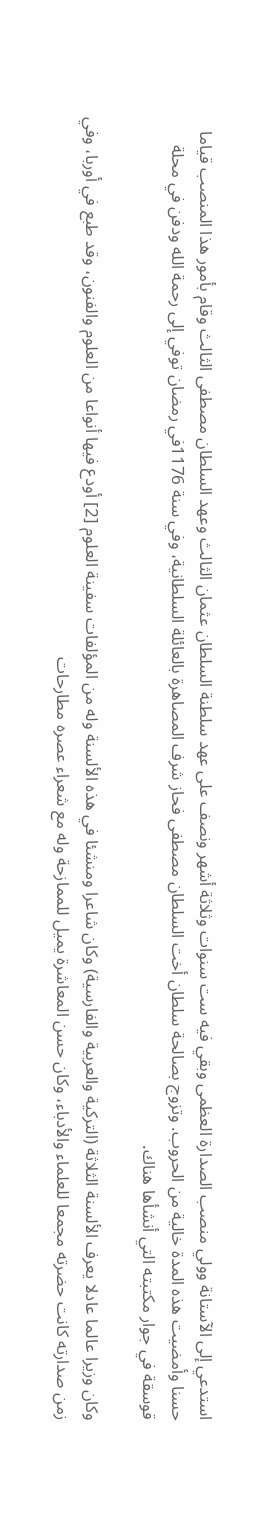استدعي إلى الآستانة وولي منصب الصدارة العظمى وبقي فيه ست سنوات وثلاثة أشهر ونصف على عهد سلطنة السلطان عثمان الثالث وعهد السلطان مصطفى الثالث وقام بأمور هذا المنصب قياما حسنا وأمضيت هذه المدة خالية من الحروب. وتزوج بصالحة سلطان أخت السلطان مصطفى فحاز شرف المصاهرة بالعائلة السلطانية، وفي سنة 1176في رمضان توفي إلى رحمة الله ودفن في محلة قوسقة في جوار مكتبته التي أنشأها هناك.

وكان وزيرا عالما عادلا يعرف الألسنة الثلاثة (التركية والعربية والفارسية) وكان شاعرا ومنشئا في هذه الألسنة وله من المؤلفات سفينة العلوم [2] أودع فيها أنواعا من العلوم والفنون، وقد طبع في أوربا، وفي زمن صدارته كانت حضرته مجمعا للعلماء والأدباء، وكان حسن المعاشرة يميل للممازحة وله مع شعراء عصره مطارحات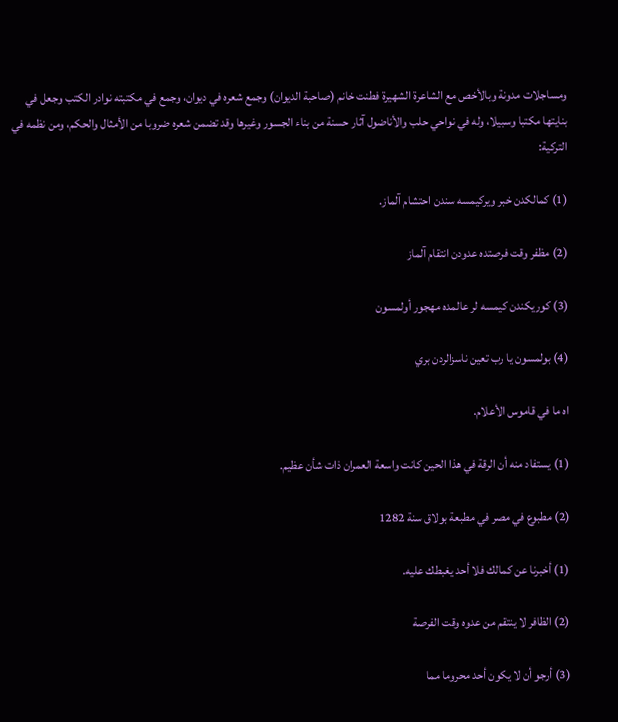ومساجلات مدونة وبالأخص مع الشاعرة الشهيرة فطنت خانم (صاحبة الديوان) وجمع شعره في ديوان، وجمع في مكتبته نوادر الكتب وجعل في بنايتها مكتبا وسبيلا، وله في نواحي حلب والأناضول آثار حسنة من بناء الجسور وغيرها وقد تضمن شعره ضروبا من الأمثال والحكم، ومن نظمه في التركية:

(1) كمالكدن خبر ويركيمسه سندن احتشام آلماز.

(2) مظفر وقت فرصتده عدودن انتقام آلماز

(3) كوريكندن كيمسه لر عالمده مهجور أولمسون

(4) بولمسون يا رب تعين ناسزالردن بري

اه ما في قاموس الأعلام.

(1) يستفاد منه أن الرقة في هذا الحين كانت واسعة العمران ذات شأن عظيم.

(2) مطبوع في مصر في مطبعة بولاق سنة 1282

(1) أخبرنا عن كمالك فلا أحد يغبطك عليه.

(2) الظافر لا ينتقم من عدوه وقت الفرصة

(3) أرجو أن لا يكون أحد محروما مما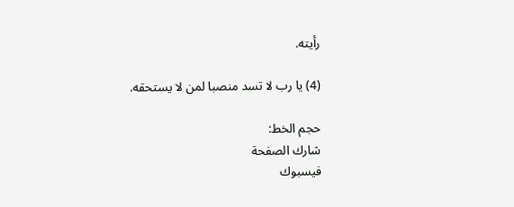رأيته.

(4) يا رب لا تسد منصبا لمن لا يستحقه.

حجم الخط:
شارك الصفحة
فيسبوك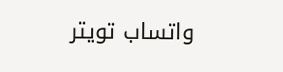واتساب تويتر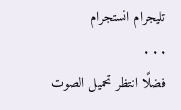تليجرام انستجرام
. . .
فضلًا انتظر تحميل الصوت